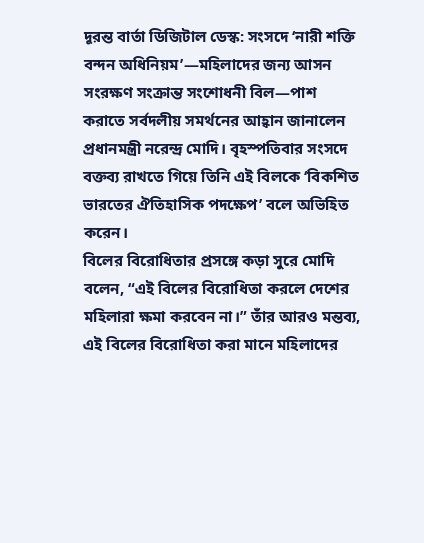দূরন্ত বার্তা ডিজিটাল ডেস্ক: সংসদে ‘নারী শক্তি বন্দন অধিনিয়ম’—মহিলাদের জন্য আসন সংরক্ষণ সংক্রান্ত সংশোধনী বিল—পাশ করাতে সর্বদলীয় সমর্থনের আহ্বান জানালেন প্রধানমন্ত্রী নরেন্দ্র মোদি। বৃহস্পতিবার সংসদে বক্তব্য রাখতে গিয়ে তিনি এই বিলকে ‘বিকশিত ভারতের ঐতিহাসিক পদক্ষেপ’ বলে অভিহিত করেন।
বিলের বিরোধিতার প্রসঙ্গে কড়া সুরে মোদি বলেন, “এই বিলের বিরোধিতা করলে দেশের মহিলারা ক্ষমা করবেন না।” তাঁর আরও মন্তব্য, এই বিলের বিরোধিতা করা মানে মহিলাদের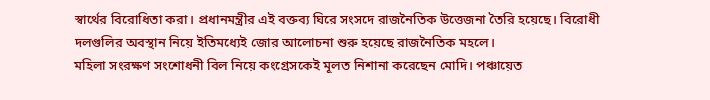স্বার্থের বিরোধিতা করা। প্রধানমন্ত্রীর এই বক্তব্য ঘিরে সংসদে রাজনৈতিক উত্তেজনা তৈরি হয়েছে। বিরোধী দলগুলির অবস্থান নিয়ে ইতিমধ্যেই জোর আলোচনা শুরু হয়েছে রাজনৈতিক মহলে।
মহিলা সংরক্ষণ সংশোধনী বিল নিয়ে কংগ্রেসকেই মূলত নিশানা করেছেন মোদি। পঞ্চায়েত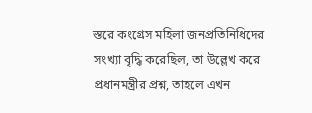স্তরে কংগ্রেস মহিলা জনপ্রতিনিধিদের সংখ্যা বৃদ্ধি করেছিল, তা উল্লেখ করে প্রধানমন্ত্রীর প্রশ্ন, তাহলে এখন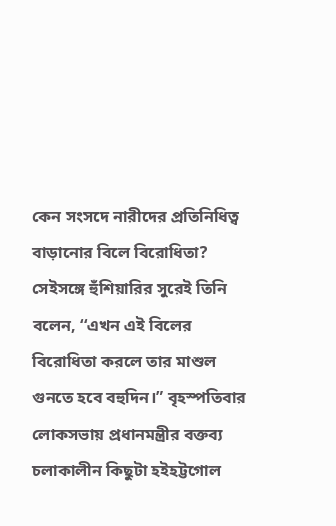কেন সংসদে নারীদের প্রতিনিধিত্ব বাড়ানোর বিলে বিরোধিতা? সেইসঙ্গে হুঁশিয়ারির সুরেই তিনি বলেন, ‘‘এখন এই বিলের বিরোধিতা করলে তার মাশুল গুনতে হবে বহুদিন।” বৃহস্পতিবার লোকসভায় প্রধানমন্ত্রীর বক্তব্য চলাকালীন কিছুটা হইহট্টগোল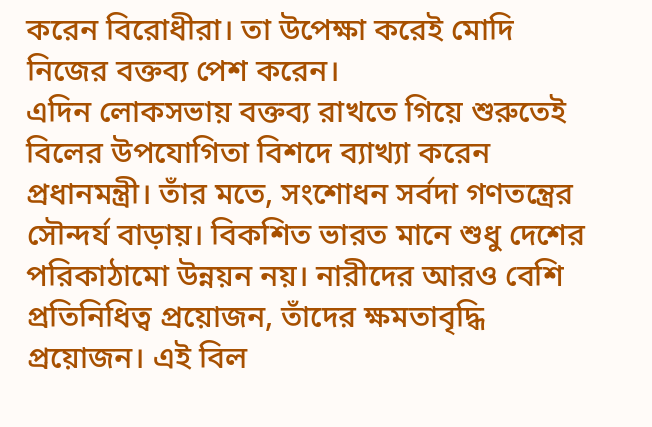করেন বিরোধীরা। তা উপেক্ষা করেই মোদি নিজের বক্তব্য পেশ করেন।
এদিন লোকসভায় বক্তব্য রাখতে গিয়ে শুরুতেই বিলের উপযোগিতা বিশদে ব্যাখ্যা করেন প্রধানমন্ত্রী। তাঁর মতে, সংশোধন সর্বদা গণতন্ত্রের সৌন্দর্য বাড়ায়। বিকশিত ভারত মানে শুধু দেশের পরিকাঠামো উন্নয়ন নয়। নারীদের আরও বেশি প্রতিনিধিত্ব প্রয়োজন, তাঁদের ক্ষমতাবৃদ্ধি প্রয়োজন। এই বিল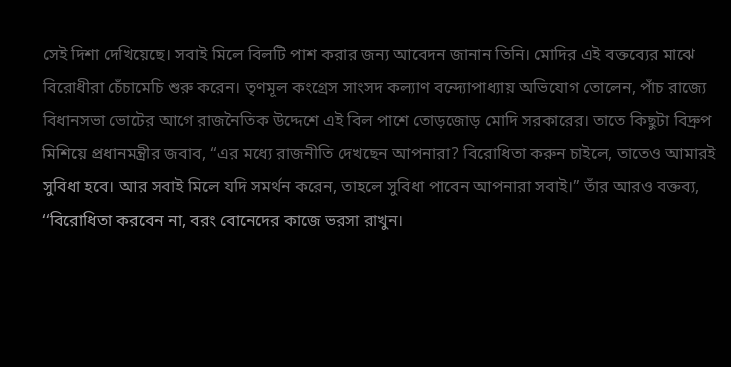সেই দিশা দেখিয়েছে। সবাই মিলে বিলটি পাশ করার জন্য আবেদন জানান তিনি। মোদির এই বক্তব্যের মাঝে বিরোধীরা চেঁচামেচি শুরু করেন। তৃণমূল কংগ্রেস সাংসদ কল্যাণ বন্দ্যোপাধ্যায় অভিযোগ তোলেন, পাঁচ রাজ্যে বিধানসভা ভোটের আগে রাজনৈতিক উদ্দেশে এই বিল পাশে তোড়জোড় মোদি সরকারের। তাতে কিছুটা বিদ্রুপ মিশিয়ে প্রধানমন্ত্রীর জবাব, ‘‘এর মধ্যে রাজনীতি দেখছেন আপনারা? বিরোধিতা করুন চাইলে, তাতেও আমারই সুবিধা হবে। আর সবাই মিলে যদি সমর্থন করেন, তাহলে সুবিধা পাবেন আপনারা সবাই।” তাঁর আরও বক্তব্য, ‘‘বিরোধিতা করবেন না, বরং বোনেদের কাজে ভরসা রাখুন।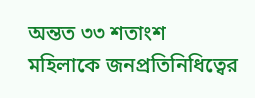অন্তত ৩৩ শতাংশ মহিলাকে জনপ্রতিনিধিত্বের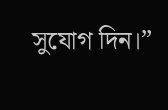সুযোগ দিন।”